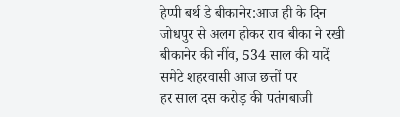हेप्पी बर्थ डे बीकानेर:आज ही के दिन जोधपुर से अलग होकर राव बीका ने रखी बीकानेर की नींव, 534 साल की यादें समेटे शहरवासी आज छत्तों पर
हर साल दस करोड़ की पतंगबाजी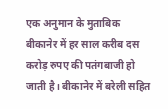एक अनुमान के मुताबिक बीकानेर में हर साल करीब दस करोड़ रुपए की पतंगबाजी हो जाती है। बीकानेर में बरेली सहित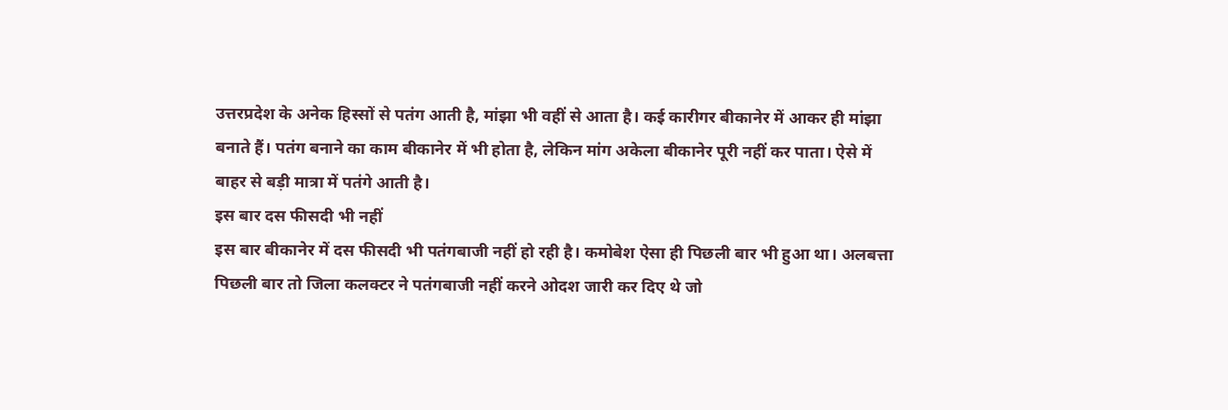उत्तरप्रदेश के अनेक हिस्सों से पतंग आती है, मांझा भी वहीं से आता है। कई कारीगर बीकानेर में आकर ही मांझा बनाते हैं। पतंग बनाने का काम बीकानेर में भी होता है, लेकिन मांग अकेला बीकानेर पूरी नहीं कर पाता। ऐसे में बाहर से बड़ी मात्रा में पतंगे आती है।
इस बार दस फीसदी भी नहीं
इस बार बीकानेर में दस फीसदी भी पतंगबाजी नहीं हो रही है। कमोबेश ऐसा ही पिछली बार भी हुआ था। अलबत्ता पिछली बार तो जिला कलक्टर ने पतंगबाजी नहीं करने ओदश जारी कर दिए थे जो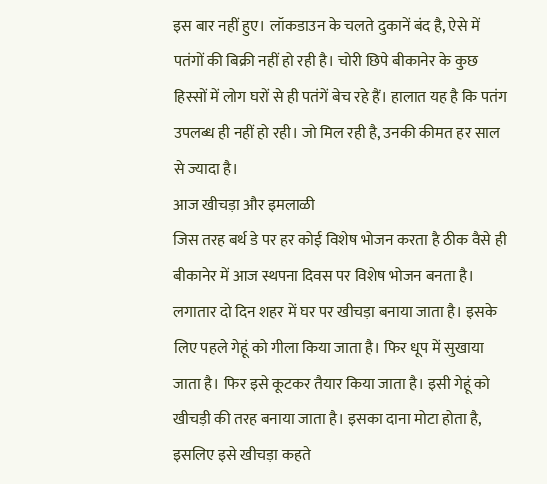इस बार नहीं हुए। लॉकडाउन के चलते दुकानें बंद है, ऐसे में पतंगों की बिक्री नहीं हो रही है। चोरी छिपे बीकानेर के कुछ हिस्सों में लोग घरों से ही पतंगें बेच रहे हैं। हालात यह है कि पतंग उपलब्ध ही नहीं हो रही। जो मिल रही है, उनकी कीमत हर साल से ज्यादा है।
आज खीचड़ा और इमलाळी
जिस तरह बर्थ डे पर हर कोई विशेष भोजन करता है ठीक वैसे ही बीकानेर में आज स्थपना दिवस पर विशेष भोजन बनता है। लगातार दो दिन शहर में घर पर खीचड़ा बनाया जाता है। इसके लिए पहले गेहूं को गीला किया जाता है। फिर धूप में सुखाया जाता है। फिर इसे कूटकर तैयार किया जाता है। इसी गेहूं को खीचड़ी की तरह बनाया जाता है। इसका दाना मोटा होता है, इसलिए इसे खीचड़ा कहते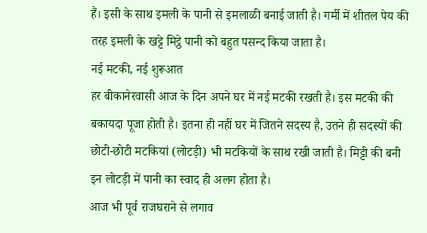हैं। इसी के साथ इमली के पानी से इमलाळी बनाई जाती है। गर्मी में शीतल पेय की तरह इमली के खट्टे मिट्ठे पानी को बहुत पसन्द किया जाता है।
नई मटकी, नई शुरूआत
हर बीकानेरवासी आज के दिन अपने घर में नई मटकी रखती है। इस मटकी की बकायदा पूजा होती है। इतना ही नहीं घर में जितने सदस्य है, उतने ही सदस्यों की छोटी-छोटी मटकियां (लोटड़ी) भी मटकियों के साथ रखी जाती है। मिट्टी की बनी इन लोटड़ी में पानी का स्वाद ही अलग होता है।
आज भी पूर्व राजघराने से लगाव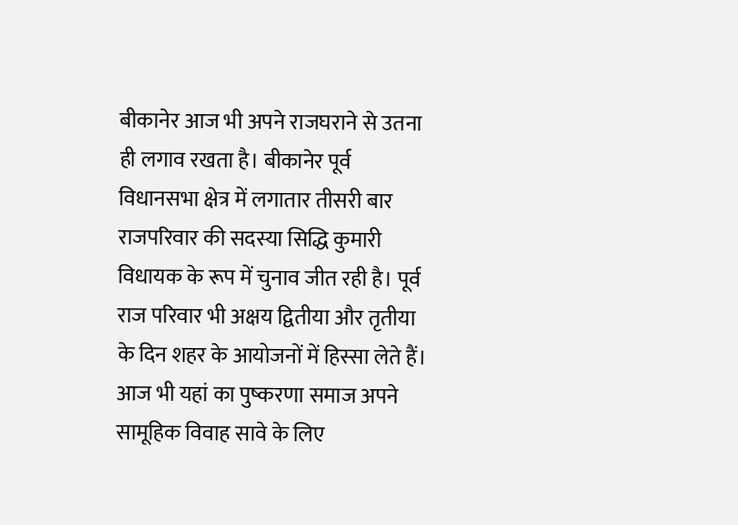बीकानेर आज भी अपने राजघराने से उतना ही लगाव रखता है। बीकानेर पूर्व विधानसभा क्षेत्र में लगातार तीसरी बार राजपरिवार की सदस्या सिद्धि कुमारी विधायक के रूप में चुनाव जीत रही है। पूर्व राज परिवार भी अक्षय द्वितीया और तृतीया के दिन शहर के आयोजनों में हिस्सा लेते हैं। आज भी यहां का पुष्करणा समाज अपने सामूहिक विवाह सावे के लिए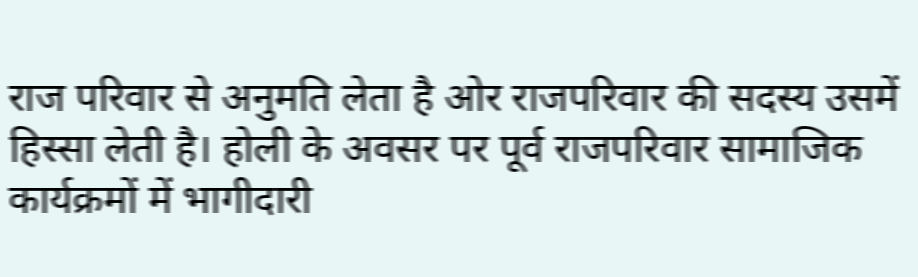राज परिवार से अनुमति लेता है ओर राजपरिवार की सदस्य उसमें हिस्सा लेती है। होली के अवसर पर पूर्व राजपरिवार सामाजिक कार्यक्रमों में भागीदारी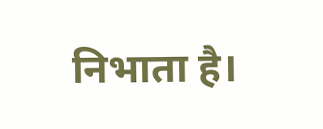निभाता है।